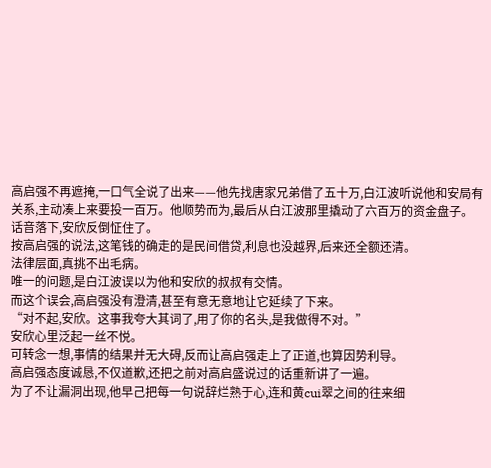高启强不再遮掩,一口气全说了出来——他先找唐家兄弟借了五十万,白江波听说他和安局有关系,主动凑上来要投一百万。他顺势而为,最后从白江波那里撬动了六百万的资金盘子。
话音落下,安欣反倒怔住了。
按高启强的说法,这笔钱的确走的是民间借贷,利息也没越界,后来还全额还清。
法律层面,真挑不出毛病。
唯一的问题,是白江波误以为他和安欣的叔叔有交情。
而这个误会,高启强没有澄清,甚至有意无意地让它延续了下来。
“对不起,安欣。这事我夸大其词了,用了你的名头,是我做得不对。”
安欣心里泛起一丝不悦。
可转念一想,事情的结果并无大碍,反而让高启强走上了正道,也算因势利导。
高启强态度诚恳,不仅道歉,还把之前对高启盛说过的话重新讲了一遍。
为了不让漏洞出现,他早己把每一句说辞烂熟于心,连和黄cui翠之间的往来细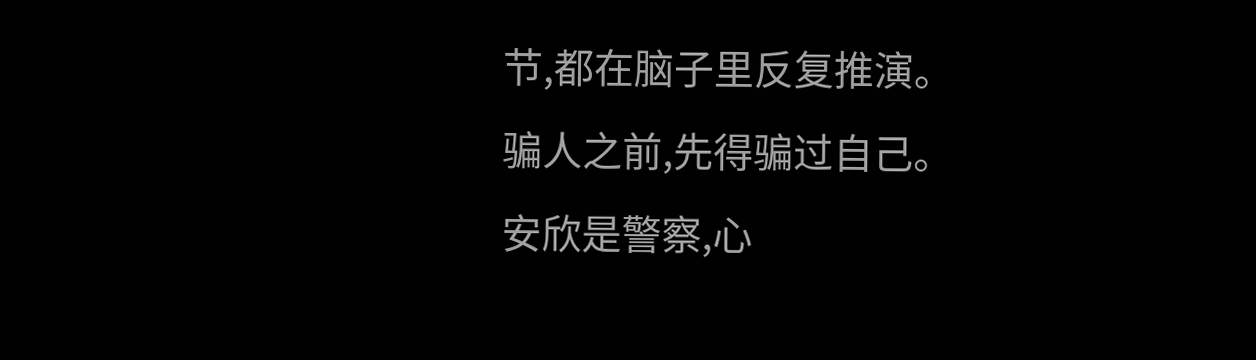节,都在脑子里反复推演。
骗人之前,先得骗过自己。
安欣是警察,心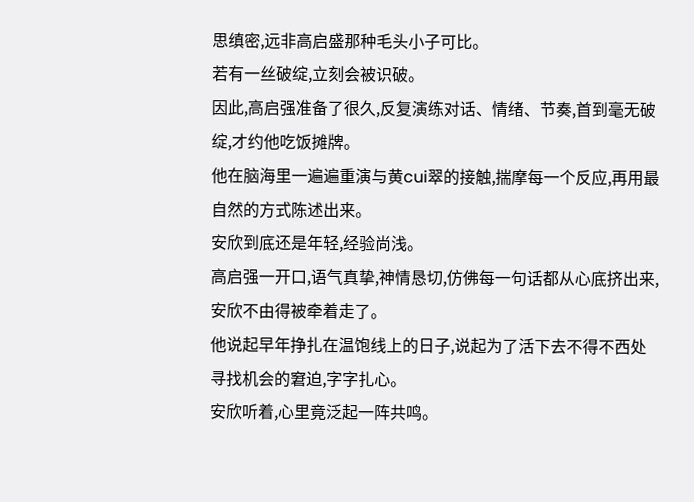思缜密,远非高启盛那种毛头小子可比。
若有一丝破绽,立刻会被识破。
因此,高启强准备了很久,反复演练对话、情绪、节奏,首到毫无破绽,才约他吃饭摊牌。
他在脑海里一遍遍重演与黄cui翠的接触,揣摩每一个反应,再用最自然的方式陈述出来。
安欣到底还是年轻,经验尚浅。
高启强一开口,语气真挚,神情恳切,仿佛每一句话都从心底挤出来,安欣不由得被牵着走了。
他说起早年挣扎在温饱线上的日子,说起为了活下去不得不西处寻找机会的窘迫,字字扎心。
安欣听着,心里竟泛起一阵共鸣。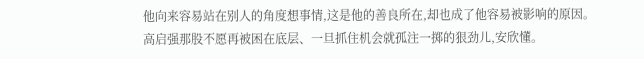他向来容易站在别人的角度想事情,这是他的善良所在,却也成了他容易被影响的原因。
高启强那股不愿再被困在底层、一旦抓住机会就孤注一掷的狠劲儿,安欣懂。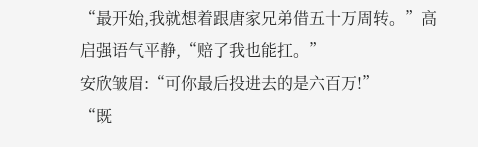“最开始,我就想着跟唐家兄弟借五十万周转。”高启强语气平静,“赔了我也能扛。”
安欣皱眉:“可你最后投进去的是六百万!”
“既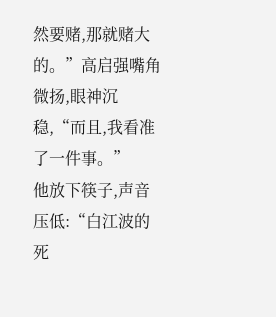然要赌,那就赌大的。”高启强嘴角微扬,眼神沉稳,“而且,我看准了一件事。”
他放下筷子,声音压低:“白江波的死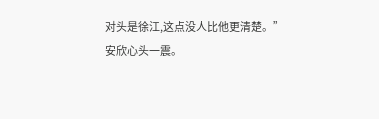对头是徐江,这点没人比他更清楚。”
安欣心头一震。